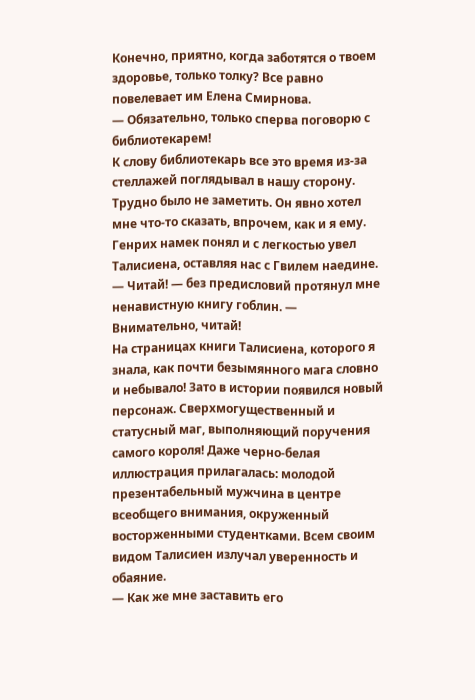Конечно, приятно, когда заботятся о твоем здоровье, только толку? Все равно повелевает им Елена Смирнова.
— Обязательно, только сперва поговорю с библиотекарем!
К слову библиотекарь все это время из-за стеллажей поглядывал в нашу сторону. Трудно было не заметить. Он явно хотел мне что-то сказать, впрочем, как и я ему. Генрих намек понял и с легкостью увел Талисиена, оставляя нас с Гвилем наедине.
— Читай! — без предисловий протянул мне ненавистную книгу гоблин. — Внимательно, читай!
На страницах книги Талисиена, которого я знала, как почти безымянного мага словно и небывало! Зато в истории появился новый персонаж. Сверхмогущественный и статусный маг, выполняющий поручения самого короля! Даже черно-белая иллюстрация прилагалась: молодой презентабельный мужчина в центре всеобщего внимания, окруженный восторженными студентками. Всем своим видом Талисиен излучал уверенность и обаяние.
— Как же мне заставить его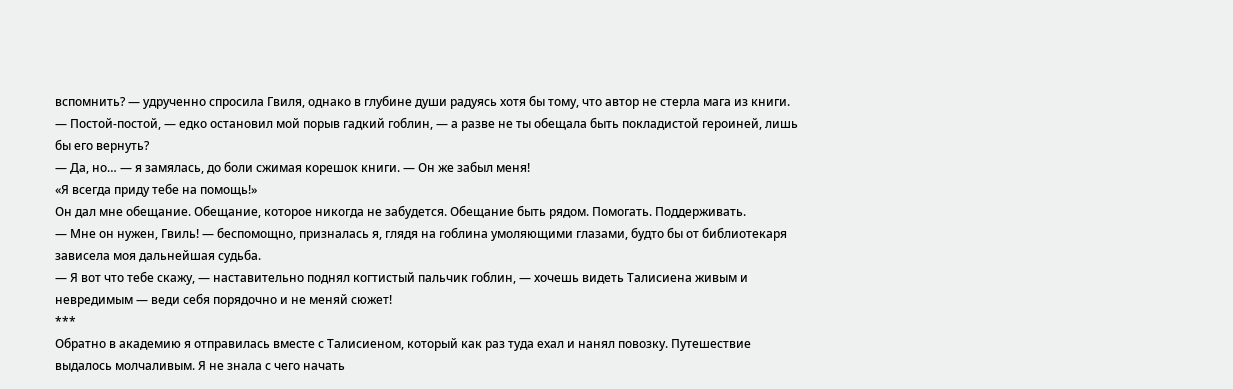вспомнить? — удрученно спросила Гвиля, однако в глубине души радуясь хотя бы тому, что автор не стерла мага из книги.
— Постой-постой, — едко остановил мой порыв гадкий гоблин, — а разве не ты обещала быть покладистой героиней, лишь бы его вернуть?
— Да, но… — я замялась, до боли сжимая корешок книги. — Он же забыл меня!
«Я всегда приду тебе на помощь!»
Он дал мне обещание. Обещание, которое никогда не забудется. Обещание быть рядом. Помогать. Поддерживать.
— Мне он нужен, Гвиль! — беспомощно, призналась я, глядя на гоблина умоляющими глазами, будто бы от библиотекаря зависела моя дальнейшая судьба.
— Я вот что тебе скажу, — наставительно поднял когтистый пальчик гоблин, — хочешь видеть Талисиена живым и невредимым — веди себя порядочно и не меняй сюжет!
***
Обратно в академию я отправилась вместе с Талисиеном, который как раз туда ехал и нанял повозку. Путешествие выдалось молчаливым. Я не знала с чего начать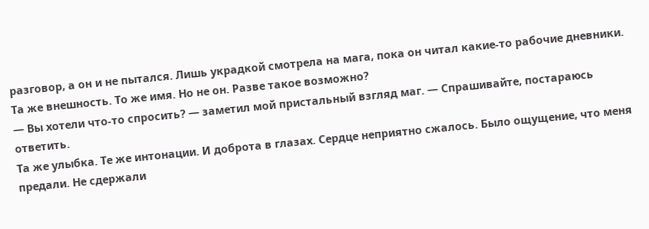разговор, а он и не пытался. Лишь украдкой смотрела на мага, пока он читал какие-то рабочие дневники.
Та же внешность. То же имя. Но не он. Разве такое возможно?
— Вы хотели что-то спросить? — заметил мой пристальный взгляд маг. — Спрашивайте, постараюсь ответить.
Та же улыбка. Те же интонации. И доброта в глазах. Сердце неприятно сжалось. Было ощущение, что меня предали. Не сдержали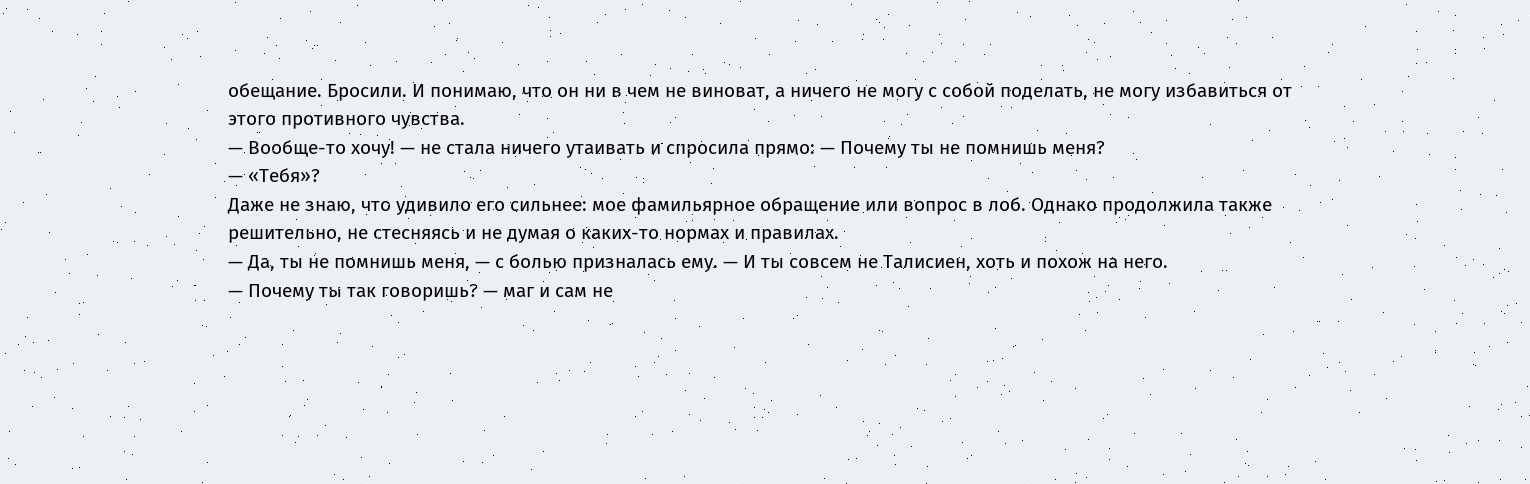обещание. Бросили. И понимаю, что он ни в чем не виноват, а ничего не могу с собой поделать, не могу избавиться от этого противного чувства.
— Вообще-то хочу! — не стала ничего утаивать и спросила прямо: — Почему ты не помнишь меня?
— «Тебя»?
Даже не знаю, что удивило его сильнее: мое фамильярное обращение или вопрос в лоб. Однако продолжила также решительно, не стесняясь и не думая о каких-то нормах и правилах.
— Да, ты не помнишь меня, — с болью призналась ему. — И ты совсем не Талисиен, хоть и похож на него.
— Почему ты так говоришь? — маг и сам не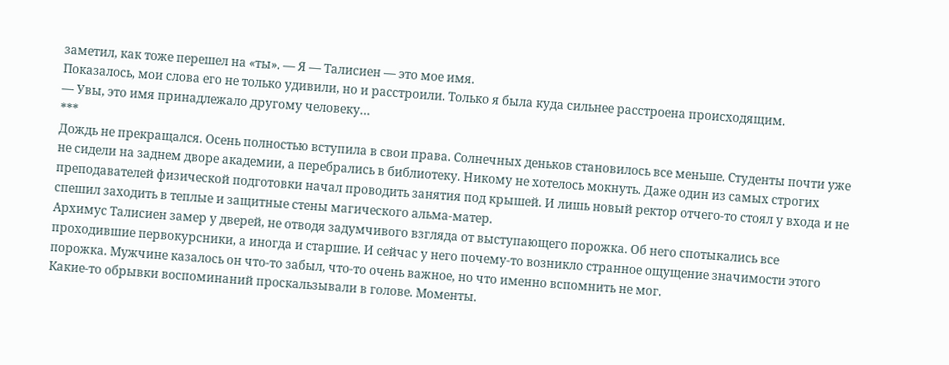заметил, как тоже перешел на «ты». — Я — Талисиен — это мое имя.
Показалось, мои слова его не только удивили, но и расстроили. Только я была куда сильнее расстроена происходящим.
— Увы, это имя принадлежало другому человеку…
***
Дождь не прекращался. Осень полностью вступила в свои права. Солнечных деньков становилось все меньше. Студенты почти уже не сидели на заднем дворе академии, а перебрались в библиотеку. Никому не хотелось мокнуть. Даже один из самых строгих преподавателей физической подготовки начал проводить занятия под крышей. И лишь новый ректор отчего-то стоял у входа и не спешил заходить в теплые и защитные стены магического альма-матер.
Архимус Талисиен замер у дверей, не отводя задумчивого взгляда от выступающего порожка. Об него спотыкались все проходившие первокурсники, а иногда и старшие. И сейчас у него почему-то возникло странное ощущение значимости этого порожка. Мужчине казалось он что-то забыл, что-то очень важное, но что именно вспомнить не мог.
Какие-то обрывки воспоминаний проскальзывали в голове. Моменты.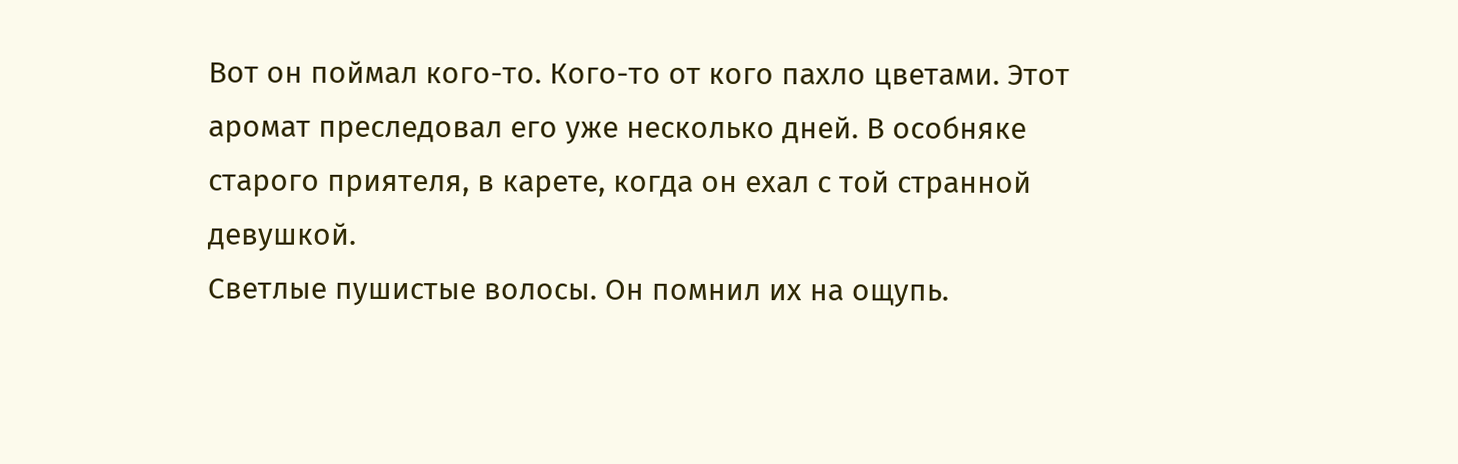Вот он поймал кого-то. Кого-то от кого пахло цветами. Этот аромат преследовал его уже несколько дней. В особняке старого приятеля, в карете, когда он ехал с той странной девушкой.
Светлые пушистые волосы. Он помнил их на ощупь.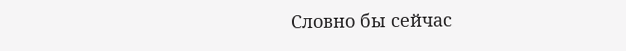Словно бы сейчас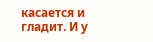касается и гладит. И у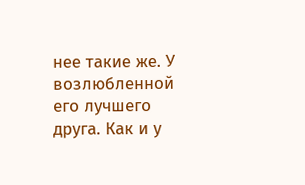нее такие же. У возлюбленной его лучшего друга. Как и у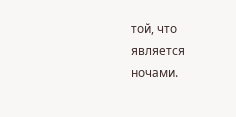той, что является ночами.